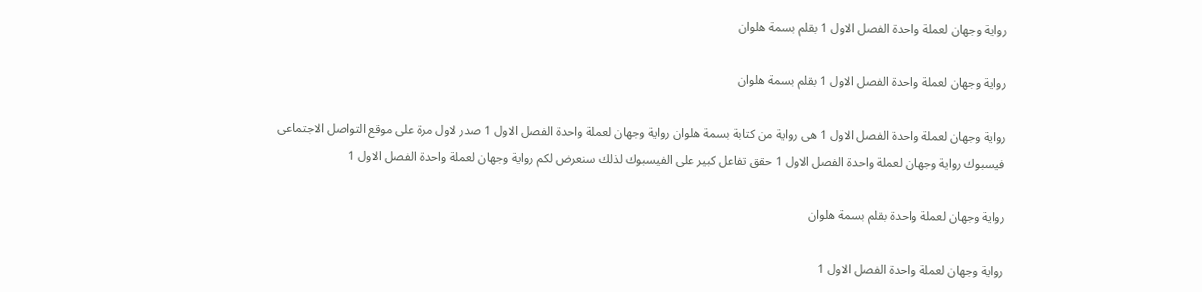رواية وجهان لعملة واحدة الفصل الاول 1 بقلم بسمة هلوان

رواية وجهان لعملة واحدة الفصل الاول 1 بقلم بسمة هلوان

رواية وجهان لعملة واحدة الفصل الاول 1 هى رواية من كتابة بسمة هلوان رواية وجهان لعملة واحدة الفصل الاول 1 صدر لاول مرة على موقع التواصل الاجتماعى فيسبوك رواية وجهان لعملة واحدة الفصل الاول 1 حقق تفاعل كبير على الفيسبوك لذلك سنعرض لكم رواية وجهان لعملة واحدة الفصل الاول 1

رواية وجهان لعملة واحدة بقلم بسمة هلوان

رواية وجهان لعملة واحدة الفصل الاول 1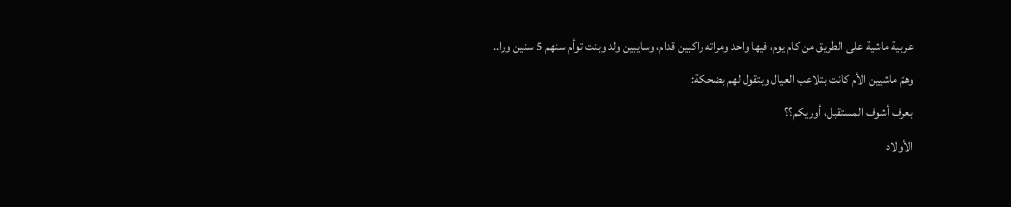عربية ماشية على الطريق من كام يوم، فيها واحد ومراته راكبين قدام، وسايبين ولد وبنت توأم سنهم 5 سنين ورا..
وهمّ ماشيين الأم كانت بتلاعب العيال وبتقول لهم بضحكة:
بعرف أشوف المستقبل، أوريكم؟؟
الأولاد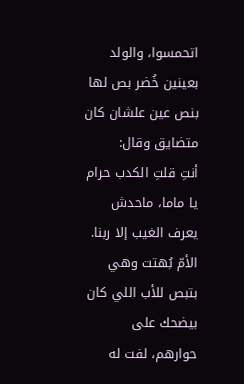اتحمسوا، والولد بعينين خُضر بص لها بنص عين علشان كان متضايق وقال:
أنتِ قلتِ الكدب حرام يا ماما، ماحدش يعرف الغيب إلا ربنا.
الأمّ بُهتت وهي بتبص للأب اللي كان بيضحك على حوارهم، لفت له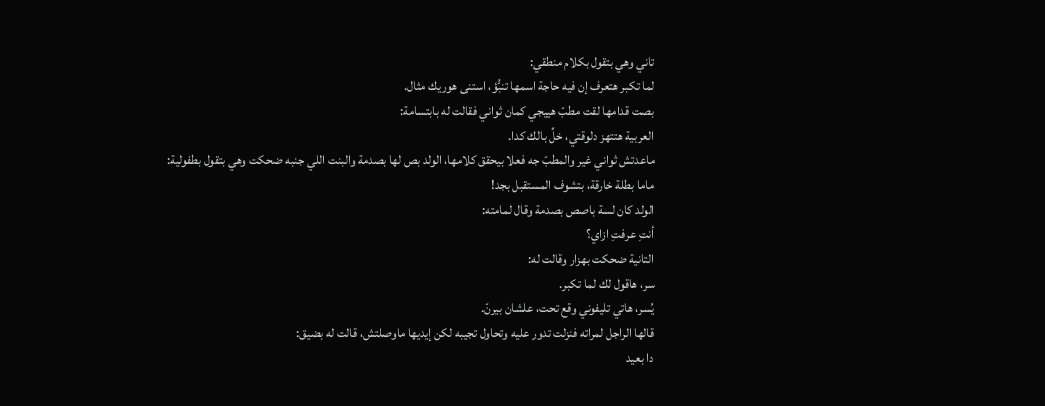تاني وهي بتقول بكلام منطقي:
لما تكبر هتعرف إن فيه حاجة اسمها تنبُّؤ، استنى هوريك مثال.
بصت قدامها لقت مطبّ هييجي كمان ثواني فقالت له بابتسامة:
العربية هتتهز دلوقتي، خلِّ بالك كدا.
ماعدتش ثواني غير والمطبّ جه فعلا بيحقق كلامها، الولد بص لها بصدمة والبنت اللي جنبه ضحكت وهي بتقول بطفولية:
ماما بطلة خارقة، بتشوف المستقبل بجد!
الولد كان لسة باصص بصدمة وقال لمامته:
أنتِ عرفتِ ازاي؟
التانية ضحكت بهزار وقالت له:
سر، هاقول لك لما تكبر.
يُسر، هاتي تليفوني وقع تحت، علشان بيرنّ.
قالها الراجل لمراته فنزلت تدور عليه وتحاول تجيبه لكن إيديها ماوصلتش، قالت له بضيق:
دا بعيد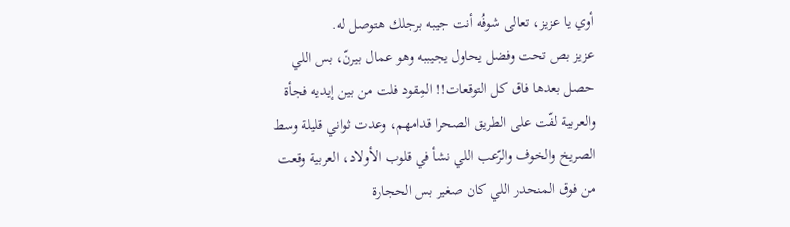أوي يا عزيز، تعالى شوفُه أنت جيبه برجلك هتوصل له.
عزيز بص تحت وفضل يحاول يجيببه وهو عمال بيرنّ، بس اللي حصل بعدها فاق كل التوقعات!! المِقود فلت من بين إيديه فجأة والعربية لفّت على الطريق الصحرا قدامهم، وعدت ثواني قليلة وسط الصريخ والخوف والرّعب اللي نشأ في قلوب الأولاد، العربية وقعت من فوق المنحدر اللي كان صغير بس الحجارة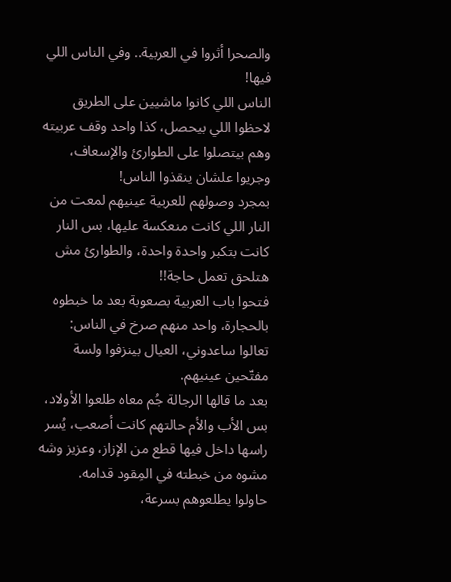والصحرا أثروا في العربية.. وفي الناس اللي فيها!
الناس اللي كانوا ماشيين على الطريق لاحظوا اللي بيحصل، كذا واحد وقف عربيته وهم بيتصلوا على الطوارئ والإسعاف، وجريوا علشان ينقذوا الناس!
بمجرد وصولهم للعربية عينيهم لمعت من النار اللي كانت منعكسة عليها، بس النار كانت بتكبر واحدة واحدة، والطوارئ مش هتلحق تعمل حاجة!!
فتحوا باب العربية بصعوبة بعد ما خبطوه بالحجارة، واحد منهم صرخ في الناس:
تعالوا ساعدوني، العيال بينزفوا ولسة مفتّحين عينيهم.
بعد ما قالها الرجالة جُم معاه طلعوا الأولاد، بس الأب والأم حالتهم كانت أصعب، يُسر راسها داخل فيها قطع من الإزاز، وعزيز وشه مشوه من خبطته في المِقود قدامه.
حاولوا يطلعوهم بسرعة،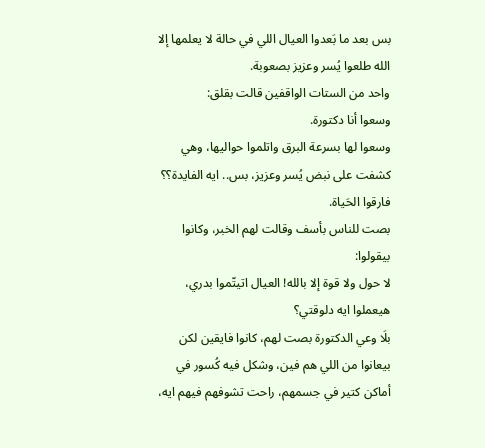بس بعد ما بَعدوا العيال اللي في حالة لا يعلمها إلا الله طلعوا يُسر وعزيز بصعوبة.
واحد من الستات الواقفين قالت بقلق:
وسعوا أنا دكتورة.
وسعوا لها بسرعة البرق واتلموا حواليها، وهي كشفت على نبض يُسر وعزيز، بس.. ايه الفايدة؟؟ فارقوا الحَياة.
بصت للناس بأسف وقالت لهم الخبر، وكانوا بيقولوا:
لا حول ولا قوة إلا بالله! العيال اتيتّموا بدري، هيعملوا ايه دلوقتي؟
بلَا وعي الدكتورة بصت لهم، كانوا فايقين لكن بيعانوا من اللي هم فين، وشكل فيه كُسور في أماكن كتير في جسمهم، راحت تشوفهم فيهم ايه،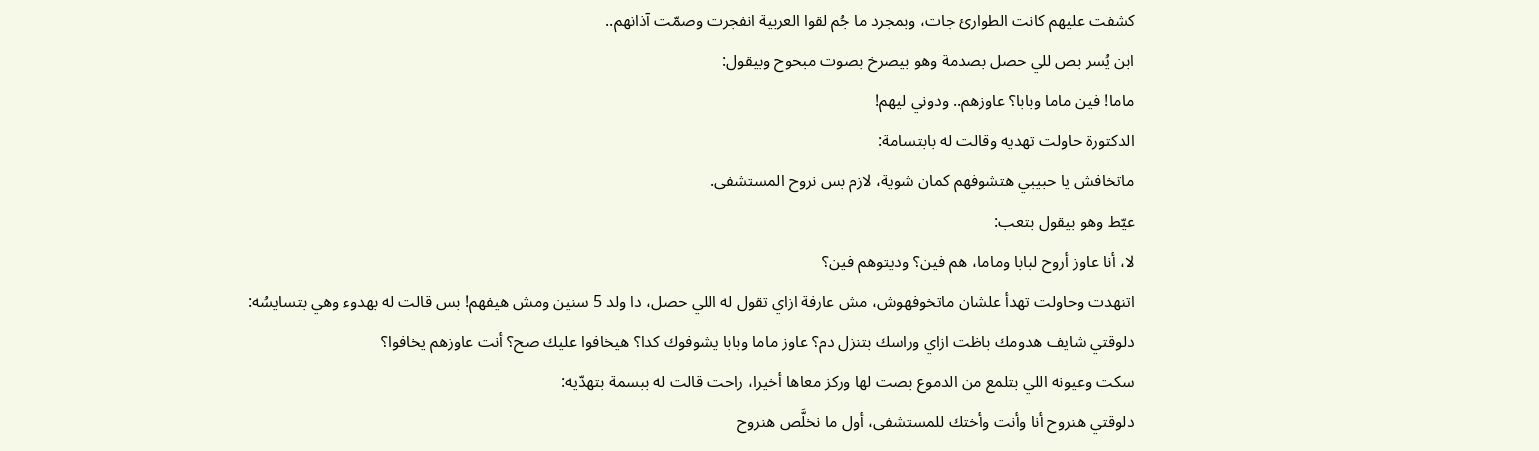كشفت عليهم كانت الطوارئ جات، وبمجرد ما جُم لقوا العربية انفجرت وصمّت آذانهم..
ابن يُسر بص للي حصل بصدمة وهو بيصرخ بصوت مبحوح وبيقول:
ماما! فين ماما وبابا؟ عاوزهم.. ودوني ليهم!
الدكتورة حاولت تهديه وقالت له بابتسامة:
ماتخافش يا حبيبي هتشوفهم كمان شوية، لازم بس نروح المستشفى.
عيّط وهو بيقول بتعب:
لا، أنا عاوز أروح لبابا وماما، هم فين؟ وديتوهم فين؟
اتنهدت وحاولت تهدأ علشان ماتخوفهوش، مش عارفة ازاي تقول له اللي حصل، دا ولد 5 سنين ومش هيفهم! بس قالت له بهدوء وهي بتسايسُه:
دلوقتي شايف هدومك باظت ازاي وراسك بتنزل دم؟ عاوز ماما وبابا يشوفوك كدا؟ هيخافوا عليك صح؟ أنت عاوزهم يخافوا؟
سكت وعيونه اللي بتلمع من الدموع بصت لها وركز معاها أخيرا، راحت قالت له ببسمة بتهدّيه:
دلوقتي هنروح أنا وأنت وأختك للمستشفى، أول ما نخلَّص هنروح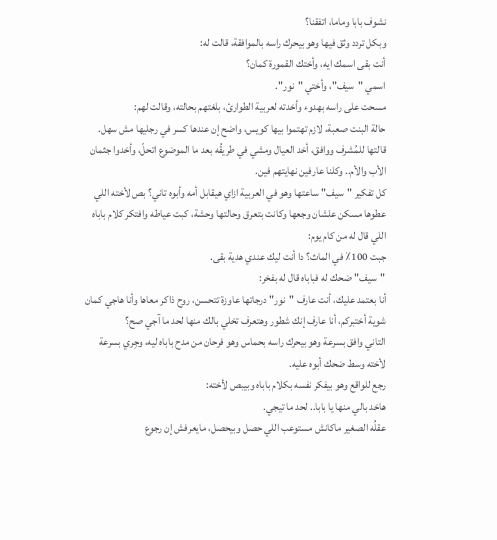نشوف بابا وماما، اتفقنا؟
وبكل تردد وثق فيها وهو بيحرك راسه بالموافقة، قالت له:
أنت بقى اسمك ايه، وأختك القمورة كمان؟
اسمي "سيف"، وأختي "نور".
مسحت على راسه بهدوء وأخدته لعربية الطوارئ، بلغتهم بحالته، وقالت لهم:
حالة البنت صعبة، لازم تهتموا بيها كويس، واضح إن عندها كسر في رجليها مش سهل.
قالتها للمُشرف ووافق، أخد العيال ومشي في طريقُه بعد ما الموضوع اتحلّ، وأخدوا جثمان الأب والأم.. وكلنا عارفين نهايتهم فين.
كل تفكير "سيف" ساعتها وهو في العربية ازاي هيقابل أمه وأبوه تاني؟ بص لأخته اللي عطوها مسكن علشان وجعها وكانت بتعرق وحالتها وحشة، كبت عياطه وافتكر كلام باباه اللي قال له من كام يوم:
جبت 100٪ في الماث؟ دا أنت ليك عندي هدية بقى.
"سيف" ضحك له فباباه قال له بفخر:
أنا بعتمد عليك، أنت عارف "نور" درجاتها عاوزة تتحسن، روح ذاكر معاها وأنا هاجي كمان شوية أختبركم، أنا عارف إنك شطور وهتعرف تخلي بالك منها لحد ما آجي صح؟
التاني وافق بسرعة وهو بيحرك راسه بحماس وهو فرحان من مدح باباه ليه، وجِري بسرعة لأخته وسط ضحك أبوه عليه.
رجع للواقع وهو بيفكر نفسه بكلام باباه وبيبص لأخته:
هاخد بالي منها يا بابا.. لحد ما تيجي.
عقلُه الصغير ماكانش مستوعب اللي حصل وبيحصل، مايعرفش إن رجوع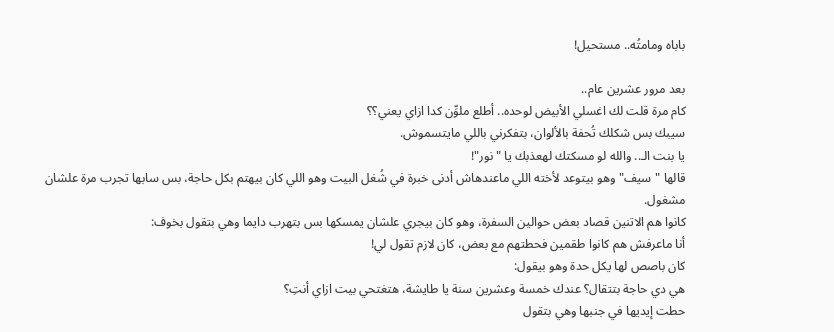باباه ومامتُه.. مستحيل!

بعد مرور عشرين عام..
كام مرة قلت لك اغسلي الأبيض لوحده.. أطلع ملوِّن كدا ازاي يعني؟؟
سيبك بس شكلك تُحفة بالألوان، بتفكرني باللي مايتسموش.
يا بنت الـ.. والله لو مسكتك لهعذبك يا "نور"!
قالها "سيف" وهو بيتوعد لأخته اللي ماعندهاش أدنى خبرة في شُغل البيت وهو اللي كان بيهتم بكل حاجة، بس سابها تجرب مرة علشان مشغول.
كانوا هم الاتنين قصاد بعض حوالين السفرة، وهو كان بيجري علشان يمسكها بس بتهرب دايما وهي بتقول بخوف:
أنا ماعرفش هم كانوا طقمين فحطتهم مع بعض، كان لازم تقول لي!
كان باصص لها يكل حدة وهو بيقول:
هي دي حاجة بتتقال؟ عندك خمسة وعشرين سنة يا طايشة، هتغتحي بيت ازاي أنتِ؟
حطت إيديها في جنبها وهي بتقول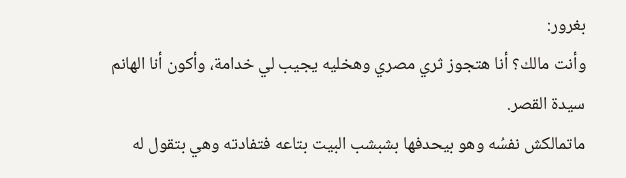بغرور:
وأنت مالك؟ أنا هتجوز ثري مصري وهخليه يجيب لي خدامة، وأكون أنا الهانم سيدة القصر.
ماتمالكش نفسُه وهو بيحدفها بشبشب البيت بتاعه فتفادته وهي بتقول له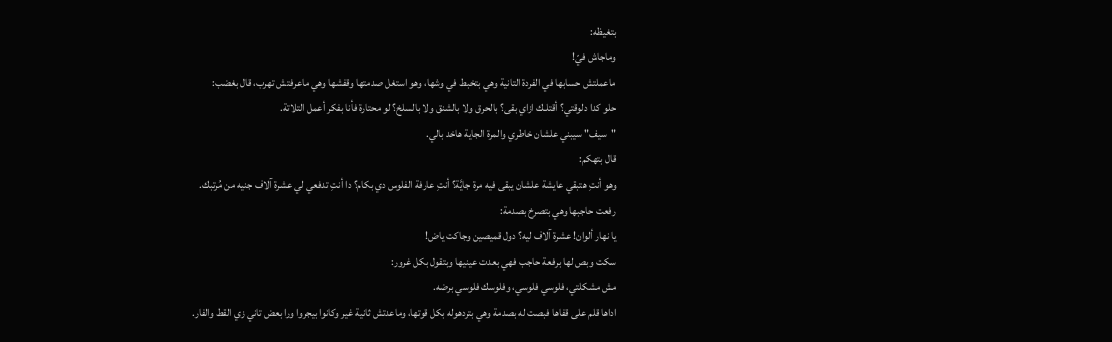بتغيظه:
وماجاش فيّ!
ماعملتش حسابها في الفردة التانية وهي بتخبط في وشها، وهو استغل صدمتها وقفشها وهي ماعرفتش تهرب، قال بغضب:
حلو كدا دلوقتي؟ أقتلـك ازاي بقى؟ بالحرق ولا بالشنق ولا بالسلخ؟ لو محتارة فأنا بفكر أعمل التلاتة.
"سيف" سيبني علشان خاطري والمرة الجاية هاخد بالي.
قال بتهكم:
وهو أنتِ هتبقي عايشة علشان يبقى فيه مرة جايَّة؟ أنتِ عارفة الفلوس دي بكام؟ دا أنتِ تدفعي لي عشرة آلاف جنيه من مُرتبك.
رفعت حاجبها وهي بتصرخ بصدمة:
يا نهار ألوان! عشرة آلاف ليه؟ دول قميصين وجاكت ياض!
سكت وبص لها برفعة حاجب فهي بعدت عينيها وبتقول بكل غرور:
مش مشكلتي، فلوسي فلوسي، وفلوسك فلوسي برضه.
اداها قلم على قفاها فبصت له بصدمة وهي بتردهوله بكل قوتها، وماعدتش ثانية غير وكانوا بيجروا ورا بعض تاني زي القط والفار.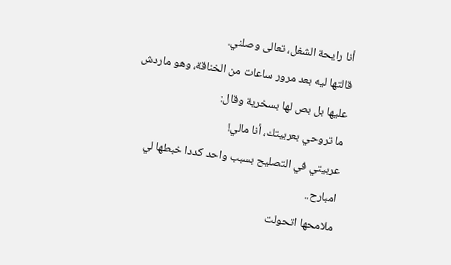أنا رايحة الشغل، تعالى وصلني.
قالتها ليه بعد مرور ساعات من الخناقة، وهو ماردش عليها بل بص لها بسخرية وقال:
ما تروحي بعربيتك، أنا مالي!
عربيتي في التصليح بسبب واحد كددا خبطها لي امبارح..
ملامحها اتحولت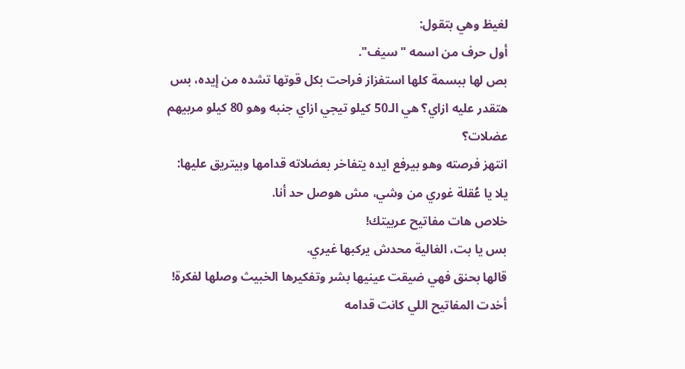لغيظ وهي بتقول:
أول حرف من اسمه "سيف".
بص لها ببسمة كلها استفزاز فراحت بكل قوتها تشده من إيده، بس هتقدر عليه ازاي؟ هي الـ50 كيلو تيجي ازاي جنبه وهو 80 كيلو مربيهم عضلات؟
انتهز فرصته وهو بيرفع ايده يتفاخر بعضلاته قدامها وبيتريق عليها:
يلا يا عُقلة غوري من وشي، مش هوصل حد أنا.
خلاص هات مفاتيح عربيتك!
بس يا بت، الغالية محدش يركبها غيري.
قالها بحنق فهي ضيقت عينيها بشر وتفكيرها الخبيث وصلها لفكرة!
أخدت المفاتيح اللي كانت قدامه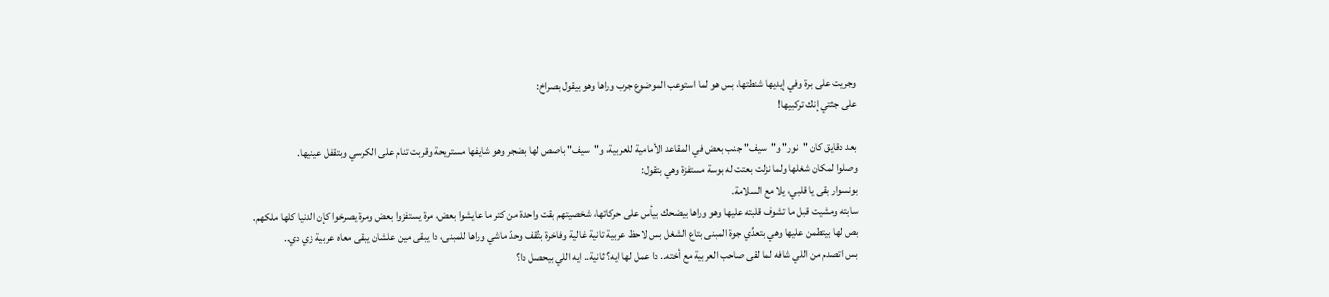وجريت على برة وفي إيديها شنطتها، بس هو لما استوعب الموضوع جرب وراها وهو بيقول بصراخ:
على جثتي إنك تركبيها!

بعد دقايق كان "نور" و"سيف" جنب بعض في المقاعد الأمامية للعربية، و"سيف" باصص لها بضجر وهو شايفها مستريحة وقربت تنام على الكرسي وبتقفل عينيها.
وصلوا لمكان شغلها ولما نزلت بعتت له بوسة مستفزة وهي بتقول:
بونسوار بقى يا قلبي، يلا مع السلامة.
سابته ومشيت قبل ما تشوف قلبته عليها وهو وراها بيضحك بيأس على حركاتها، شخصيتهم بقت واحدة من كتر ما عايشوا بعض، مرة يستفزوا بعض ومرة يصرخوا كإن الدنيا كلها ملكهم.
بص لها بيتطمن عليها وهي بتعدِّي جوة المبنى بتاع الشغل بس لاحظ عربية تانية غالية وفاخرة بتُقف وحدّ ماشي وراها للمبنى، دا يبقى مين علشان يبقى معاه عربية زي دي..
بس اتصدم من اللي شافه لما لقى صاحب العربية مع أخته.. دا عمل لها ايه؟ ثانية.. ايه اللي بيحصل دا؟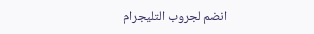انضم لجروب التليجرام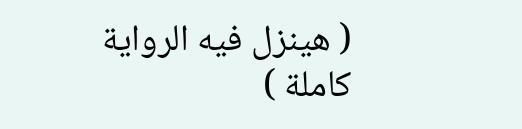( هينزل فيه الرواية كاملة )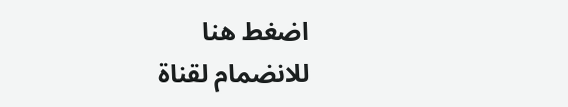اضغط هنا
للانضمام لقناة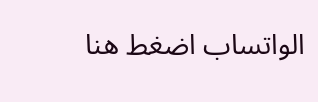الواتساب اضغط هنا